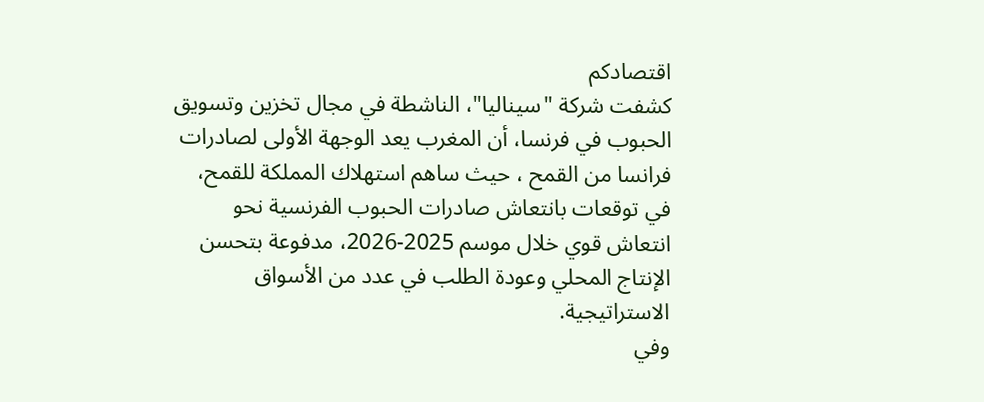اقتصادكم
كشفت شركة "سيناليا"، الناشطة في مجال تخزين وتسويق الحبوب في فرنسا، أن المغرب يعد الوجهة الأولى لصادرات فرانسا من القمح ، حيث ساهم استهلاك المملكة للقمح، في توقعات بانتعاش صادرات الحبوب الفرنسية نحو انتعاش قوي خلال موسم 2025-2026، مدفوعة بتحسن الإنتاج المحلي وعودة الطلب في عدد من الأسواق الاستراتيجية.
وفي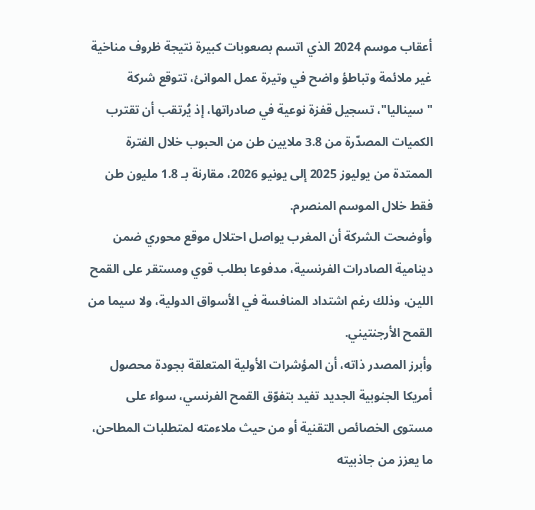أعقاب موسم 2024 الذي اتسم بصعوبات كبيرة نتيجة ظروف مناخية غير ملائمة وتباطؤ واضح في وتيرة عمل الموانئ، تتوقع شركة "سيناليا"، تسجيل قفزة نوعية في صادراتها، إذ يُرتقب أن تقترب الكميات المصدّرة من 3.8 ملايين طن من الحبوب خلال الفترة الممتدة من يوليوز 2025 إلى يونيو 2026، مقارنة بـ 1.8 مليون طن فقط خلال الموسم المنصرم.
وأوضحت الشركة أن المغرب يواصل احتلال موقع محوري ضمن دينامية الصادرات الفرنسية، مدفوعا بطلب قوي ومستقر على القمح اللين، وذلك رغم اشتداد المنافسة في الأسواق الدولية، ولا سيما من القمح الأرجنتيني.
وأبرز المصدر ذاته، أن المؤشرات الأولية المتعلقة بجودة محصول أمريكا الجنوبية الجديد تفيد بتفوّق القمح الفرنسي، سواء على مستوى الخصائص التقنية أو من حيث ملاءمته لمتطلبات المطاحن، ما يعزز من جاذبيته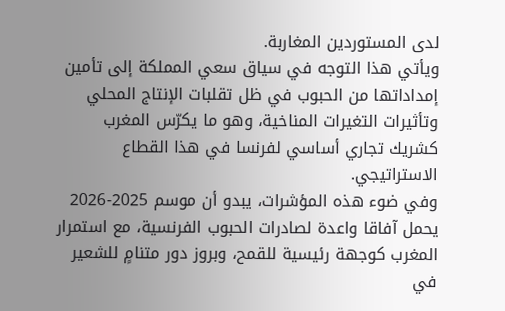لدى المستوردين المغاربة.
ويأتي هذا التوجه في سياق سعي المملكة إلى تأمين إمداداتها من الحبوب في ظل تقلبات الإنتاج المحلي وتأثيرات التغيرات المناخية، وهو ما يكرّس المغرب كشريك تجاري أساسي لفرنسا في هذا القطاع الاستراتيجي.
وفي ضوء هذه المؤشرات، يبدو أن موسم 2025-2026 يحمل آفاقا واعدة لصادرات الحبوب الفرنسية، مع استمرار المغرب كوجهة رئيسية للقمح، وبروز دور متنامٍ للشعير في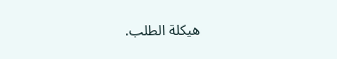هيكلة الطلب.